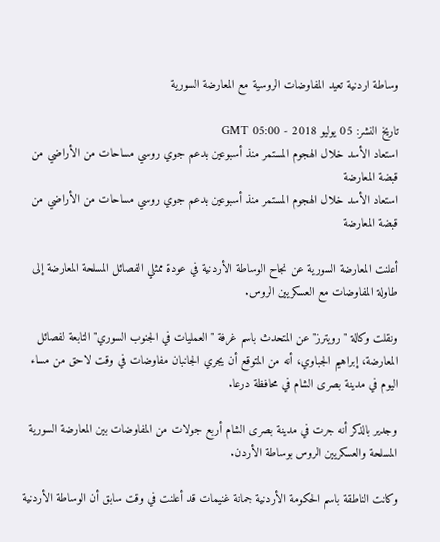وساطة اردنية تعيد المفاوضات الروسية مع المعارضة السورية

تاريخ النشر: 05 يوليو 2018 - 05:00 GMT
استعاد الأسد خلال الهجوم المستمر منذ أسبوعين بدعم جوي روسي مساحات من الأراضي من قبضة المعارضة
استعاد الأسد خلال الهجوم المستمر منذ أسبوعين بدعم جوي روسي مساحات من الأراضي من قبضة المعارضة

أعلنت المعارضة السورية عن نجاح الوساطة الأردنية في عودة ممثلي الفصائل المسلحة المعارضة إلى طاولة المفاوضات مع العسكريين الروس.

ونقلت وكالة "رويترز" عن المتحدث باسم غرفة "العمليات في الجنوب السوري" التابعة لفصائل المعارضة، إبراهيم الجباوي، أنه من المتوقع أن يجري الجانبان مفاوضات في وقت لاحق من مساء اليوم في مدينة بصرى الشام في محافظة درعا.

وجدير بالذكر أنه جرت في مدينة بصرى الشام أربع جولات من المفاوضات بين المعارضة السورية المسلحة والعسكريين الروس بوساطة الأردن.

وكانت الناطقة باسم الحكومة الأردنية جمانة غنيمات قد أعلنت في وقت سابق أن الوساطة الأردنية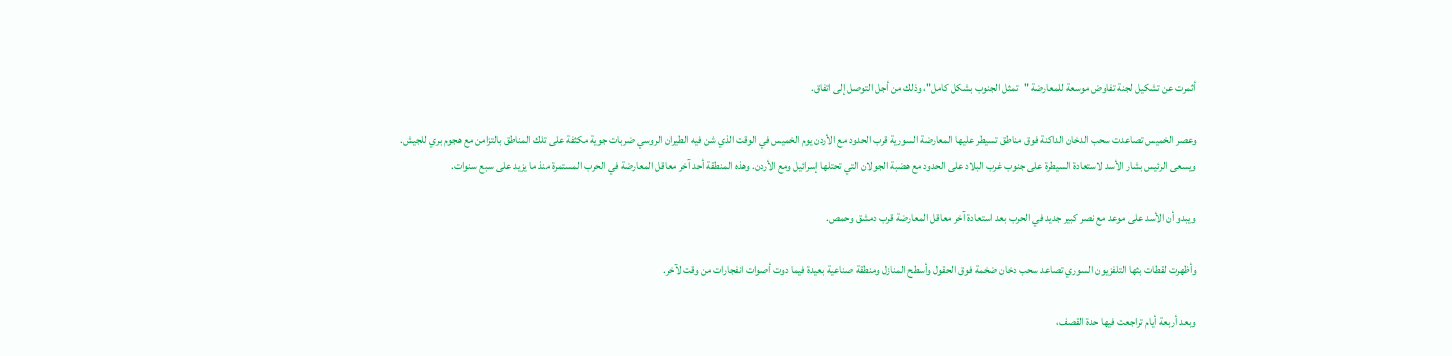أثمرت عن تشكيل لجنة تفاوض موسعة للمعارضة "تمثل الجنوب بشكل كامل"، وذلك من أجل التوصل إلى اتفاق.

وعصر الخميس تصاعدت سحب الدخان الداكنة فوق مناطق تسيطر عليها المعارضة السورية قرب الحدود مع الأردن يوم الخميس في الوقت الذي شن فيه الطيران الروسي ضربات جوية مكثفة على تلك المناطق بالتزامن مع هجوم بري للجيش.
ويسعى الرئيس بشار الأسد لاستعادة السيطرة على جنوب غرب البلاد على الحدود مع هضبة الجولان التي تحتلها إسرائيل ومع الأردن. وهذه المنطقة أحد آخر معاقل المعارضة في الحرب المستمرة منذ ما يزيد على سبع سنوات.

ويبدو أن الأسد على موعد مع نصر كبير جديد في الحرب بعد استعادة آخر معاقل المعارضة قرب دمشق وحمص.

وأظهرت لقطات بثها التلفزيون السوري تصاعد سحب دخان ضخمة فوق الحقول وأسطح المنازل ومنطقة صناعية بعيدة فيما دوت أصوات انفجارات من وقت لآخر.

وبعد أربعة أيام تراجعت فيها حدة القصف،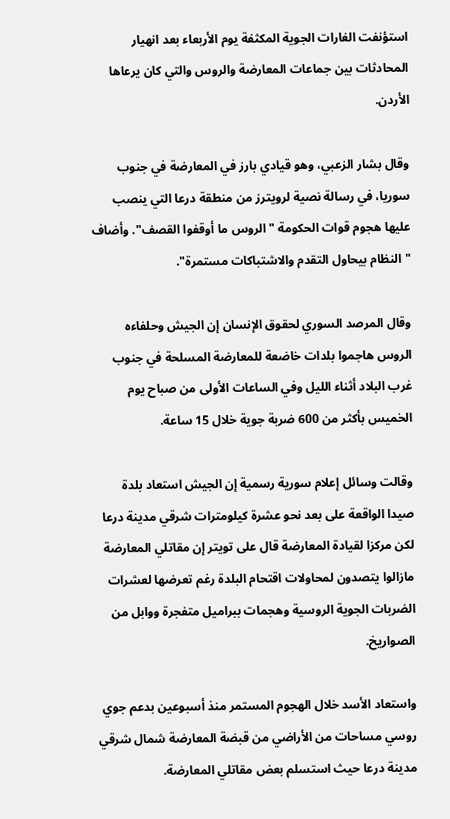استؤنفت الغارات الجوية المكثفة يوم الأربعاء بعد انهيار المحادثات بين جماعات المعارضة والروس والتي كان يرعاها الأردن.

وقال بشار الزعبي، وهو قيادي بارز في المعارضة في جنوب سوريا، في رسالة نصية لرويترز من منطقة درعا التي ينصب عليها هجوم قوات الحكومة "الروس ما أوقفوا القصف". وأضاف "النظام بيحاول التقدم والاشتباكات مستمرة".

وقال المرصد السوري لحقوق الإنسان إن الجيش وحلفاءه الروس هاجموا بلدات خاضعة للمعارضة المسلحة في جنوب غرب البلاد أثناء الليل وفي الساعات الأولى من صباح يوم الخميس بأكثر من 600 ضربة جوية خلال 15 ساعة.

وقالت وسائل إعلام سورية رسمية إن الجيش استعاد بلدة صيدا الواقعة على بعد نحو عشرة كيلومترات شرقي مدينة درعا لكن مركزا لقيادة المعارضة قال على تويتر إن مقاتلي المعارضة مازالوا يتصدون لمحاولات اقتحام البلدة رغم تعرضها لعشرات الضربات الجوية الروسية وهجمات ببراميل متفجرة ووابل من الصواريخ.

واستعاد الأسد خلال الهجوم المستمر منذ أسبوعين بدعم جوي روسي مساحات من الأراضي من قبضة المعارضة شمال شرقي مدينة درعا حيث استسلم بعض مقاتلي المعارضة.